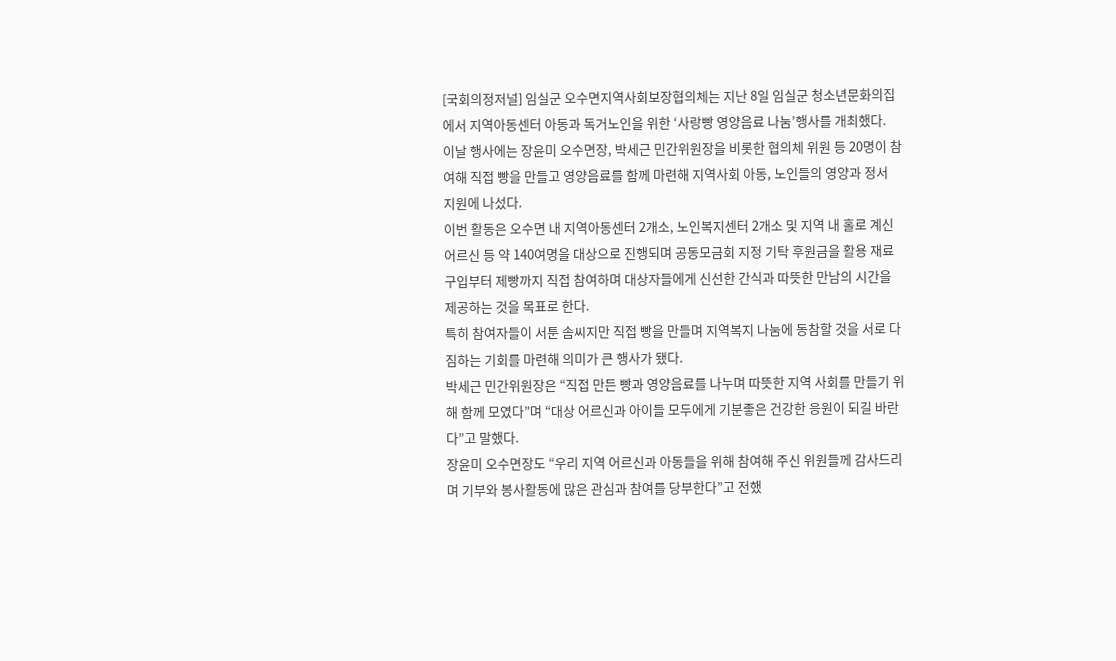[국회의정저널] 임실군 오수면지역사회보장협의체는 지난 8일 임실군 청소년문화의집에서 지역아동센터 아동과 독거노인을 위한 ‘사랑빵 영양음료 나눔’행사를 개최했다.
이날 행사에는 장윤미 오수면장, 박세근 민간위원장을 비롯한 협의체 위원 등 20명이 참여해 직접 빵을 만들고 영양음료를 함께 마련해 지역사회 아동, 노인들의 영양과 정서 지원에 나섰다.
이번 활동은 오수면 내 지역아동센터 2개소, 노인복지센터 2개소 및 지역 내 홀로 계신 어르신 등 약 140여명을 대상으로 진행되며 공동모금회 지정 기탁 후원금을 활용 재료 구입부터 제빵까지 직접 참여하며 대상자들에게 신선한 간식과 따뜻한 만남의 시간을 제공하는 것을 목표로 한다.
특히 참여자들이 서툰 솜씨지만 직접 빵을 만들며 지역복지 나눔에 동참할 것을 서로 다짐하는 기회를 마련해 의미가 큰 행사가 됐다.
박세근 민간위원장은 “직접 만든 빵과 영양음료를 나누며 따뜻한 지역 사회를 만들기 위해 함께 모였다”며 “대상 어르신과 아이들 모두에게 기분좋은 건강한 응원이 되길 바란다”고 말했다.
장윤미 오수면장도 “우리 지역 어르신과 아동들을 위해 참여해 주신 위원들께 감사드리며 기부와 봉사활동에 많은 관심과 참여를 당부한다”고 전했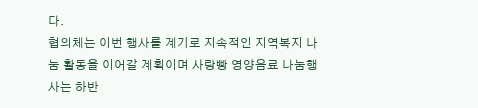다.
협의체는 이번 행사를 계기로 지속적인 지역복지 나눔 활동을 이어갈 계획이며 사랑빵 영양음료 나눔행사는 하반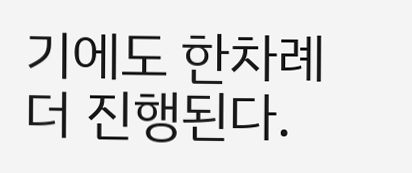기에도 한차례 더 진행된다.